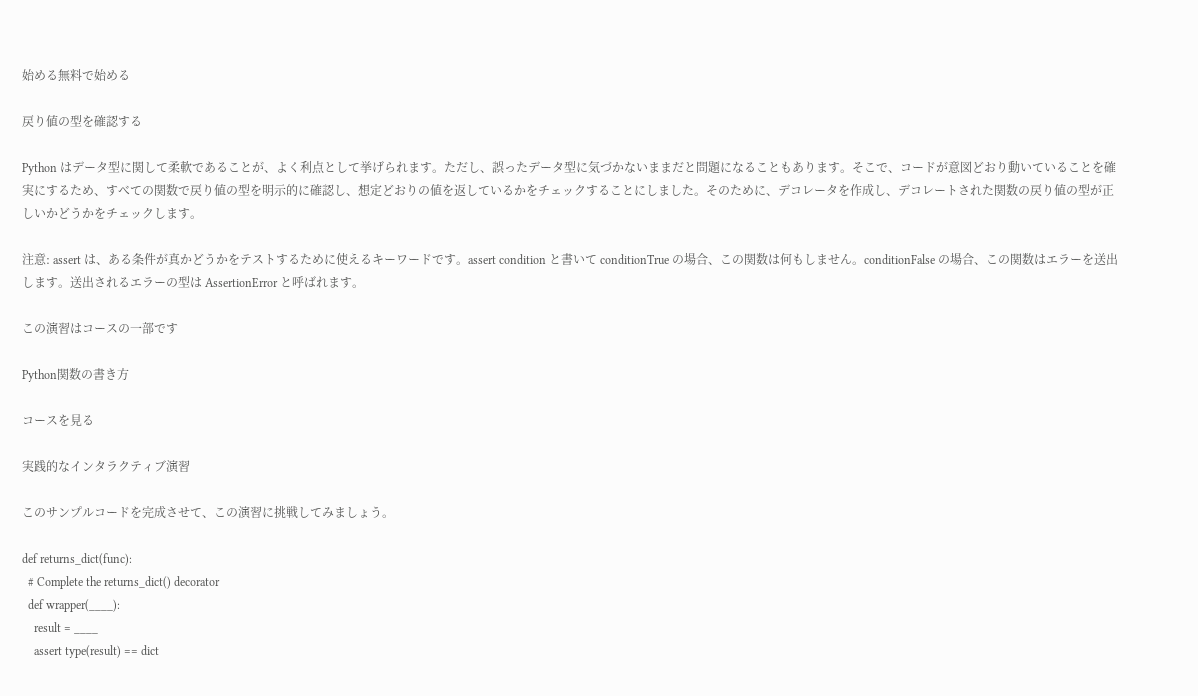始める無料で始める

戻り値の型を確認する

Python はデータ型に関して柔軟であることが、よく利点として挙げられます。ただし、誤ったデータ型に気づかないままだと問題になることもあります。そこで、コードが意図どおり動いていることを確実にするため、すべての関数で戻り値の型を明示的に確認し、想定どおりの値を返しているかをチェックすることにしました。そのために、デコレータを作成し、デコレートされた関数の戻り値の型が正しいかどうかをチェックします。

注意: assert は、ある条件が真かどうかをテストするために使えるキーワードです。assert condition と書いて conditionTrue の場合、この関数は何もしません。conditionFalse の場合、この関数はエラーを送出します。送出されるエラーの型は AssertionError と呼ばれます。

この演習はコースの一部です

Python関数の書き方

コースを見る

実践的なインタラクティブ演習

このサンプルコードを完成させて、この演習に挑戦してみましょう。

def returns_dict(func):
  # Complete the returns_dict() decorator
  def wrapper(____):
    result = ____
    assert type(result) == dict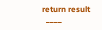return result
  ____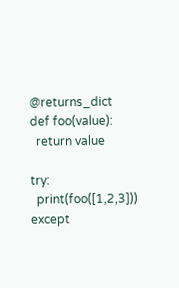@returns_dict
def foo(value):
  return value

try:
  print(foo([1,2,3]))
except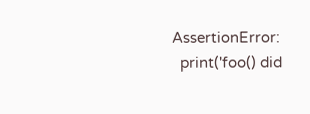AssertionError:
  print('foo() did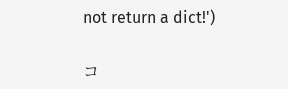not return a dict!')

コ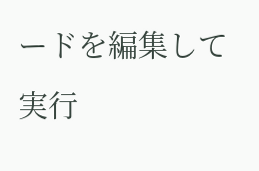ードを編集して実行